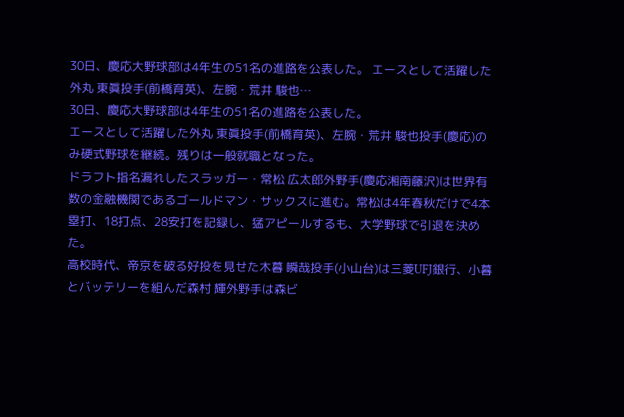30日、慶応大野球部は4年生の51名の進路を公表した。 エースとして活躍した外丸 東眞投手(前橋育英)、左腕・荒井 駿也…
30日、慶応大野球部は4年生の51名の進路を公表した。
エースとして活躍した外丸 東眞投手(前橋育英)、左腕・荒井 駿也投手(慶応)のみ硬式野球を継続。残りは一般就職となった。
ドラフト指名漏れしたスラッガー・常松 広太郎外野手(慶応湘南藤沢)は世界有数の金融機関であるゴールドマン・サックスに進む。常松は4年春秋だけで4本塁打、18打点、28安打を記録し、猛アピールするも、大学野球で引退を決めた。
高校時代、帝京を破る好投を見せた木暮 瞬哉投手(小山台)は三菱UFJ銀行、小暮とバッテリーを組んだ森村 輝外野手は森ビ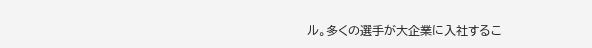ル。多くの選手が大企業に入社するこ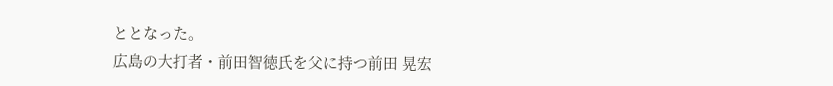ととなった。
広島の大打者・前田智徳氏を父に持つ前田 晃宏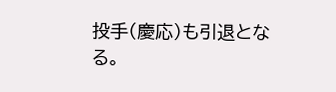投手(慶応)も引退となる。